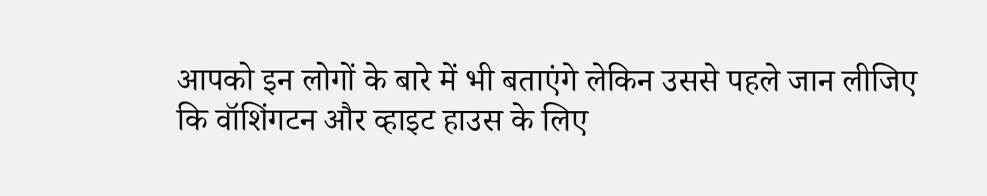आपको इन लोगों के बारे में भी बताएंगे लेकिन उससे पहले जान लीजिए कि वॉशिंगटन और व्हाइट हाउस के लिए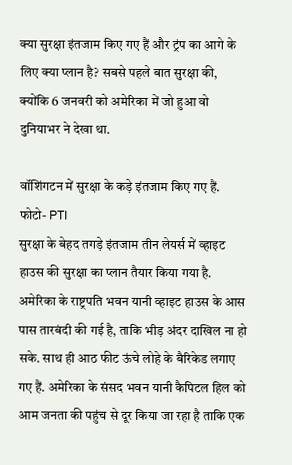क्या सुरक्षा इंतजाम किए गए हैं और ट्रंप का आगे के लिए क्या प्लान है? सबसे पहले बात सुरक्षा की, क्योंकि 6 जनवरी को अमेरिका में जो हुआ वो दुनियाभर ने देखा था.

वॉशिंगटन में सुरक्षा के कड़े इंतजाम किए गए हैं. फोटो- PTI
सुरक्षा के बेहद तगड़े इंतजाम तीन लेयर्स में व्हाइट हाउस की सुरक्षा का प्लान तैयार किया गया है. अमेरिका के राष्ट्रपति भवन यानी व्हाइट हाउस के आस पास तारबंदी की गई है, ताकि भीड़ अंदर दाखिल ना हो सके. साथ ही आठ फीट ऊंचे लोहे के बैरिकेड लगाए गए हैं. अमेरिका के संसद भवन यानी कैपिटल हिल को आम जनता की पहुंच से दूर किया जा रहा है ताकि एक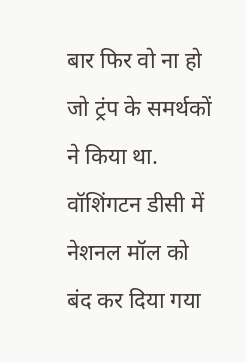बार फिर वो ना हो जो ट्रंप के समर्थकों ने किया था. वॉशिंगटन डीसी में नेशनल मॉल को बंद कर दिया गया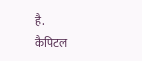है.
कैपिटल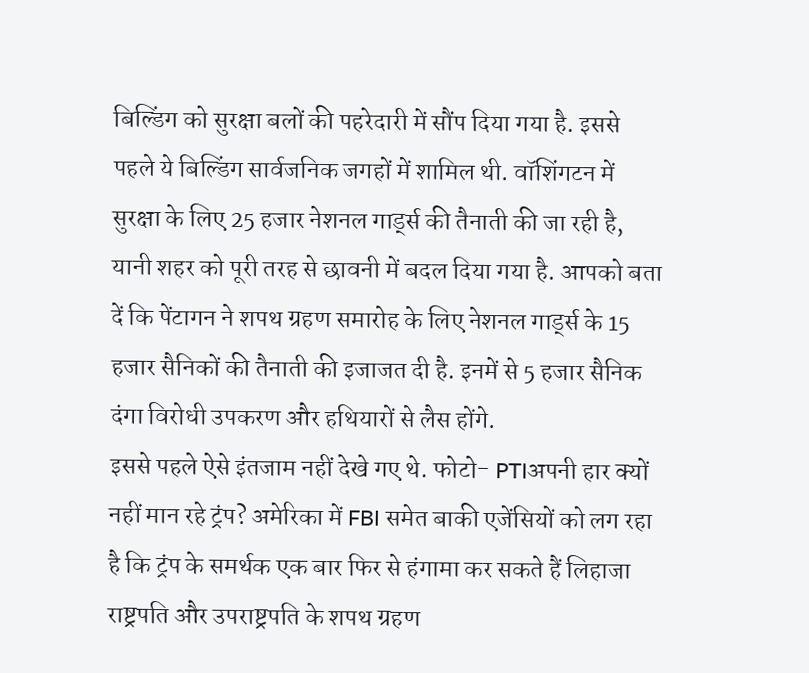बिल्डिंग को सुरक्षा बलों की पहरेदारी में सौंप दिया गया है. इससे पहले ये बिल्डिंग सार्वजनिक जगहों में शामिल थी. वॉशिंगटन में सुरक्षा के लिए 25 हजार नेशनल गार्ड्स की तैनाती की जा रही है, यानी शहर को पूरी तरह से छावनी में बदल दिया गया है. आपको बता दें कि पेंटागन ने शपथ ग्रहण समारोह के लिए नेशनल गार्ड्स के 15 हजार सैनिकों की तैनाती की इजाजत दी है. इनमें से 5 हजार सैनिक दंगा विरोधी उपकरण और हथियारों से लैस होंगे.
इससे पहले ऐसे इंतजाम नहीं देखे गए थे. फोटो- PTIअपनी हार क्यों नहीं मान रहे ट्रंप? अमेरिका में FBI समेत बाकी एजेंसियों को लग रहा है कि ट्रंप के समर्थक एक बार फिर से हंगामा कर सकते हैं लिहाजा राष्ट्रपति और उपराष्ट्रपति के शपथ ग्रहण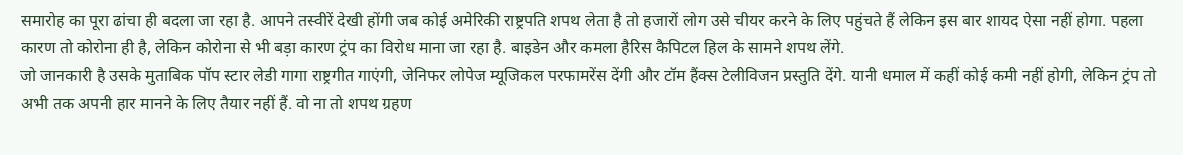समारोह का पूरा ढांचा ही बदला जा रहा है. आपने तस्वीरें देखी होंगी जब कोई अमेरिकी राष्ट्रपति शपथ लेता है तो हजारों लोग उसे चीयर करने के लिए पहुंचते हैं लेकिन इस बार शायद ऐसा नहीं होगा. पहला कारण तो कोरोना ही है, लेकिन कोरोना से भी बड़ा कारण ट्रंप का विरोध माना जा रहा है. बाइडेन और कमला हैरिस कैपिटल हिल के सामने शपथ लेंगे.
जो जानकारी है उसके मुताबिक पॉप स्टार लेडी गागा राष्ट्रगीत गाएंगी, जेनिफर लोपेज म्यूजिकल परफामरेंस देंगी और टॉम हैंक्स टेलीविजन प्रस्तुति देंगे. यानी धमाल में कहीं कोई कमी नहीं होगी, लेकिन ट्रंप तो अभी तक अपनी हार मानने के लिए तैयार नहीं हैं. वो ना तो शपथ ग्रहण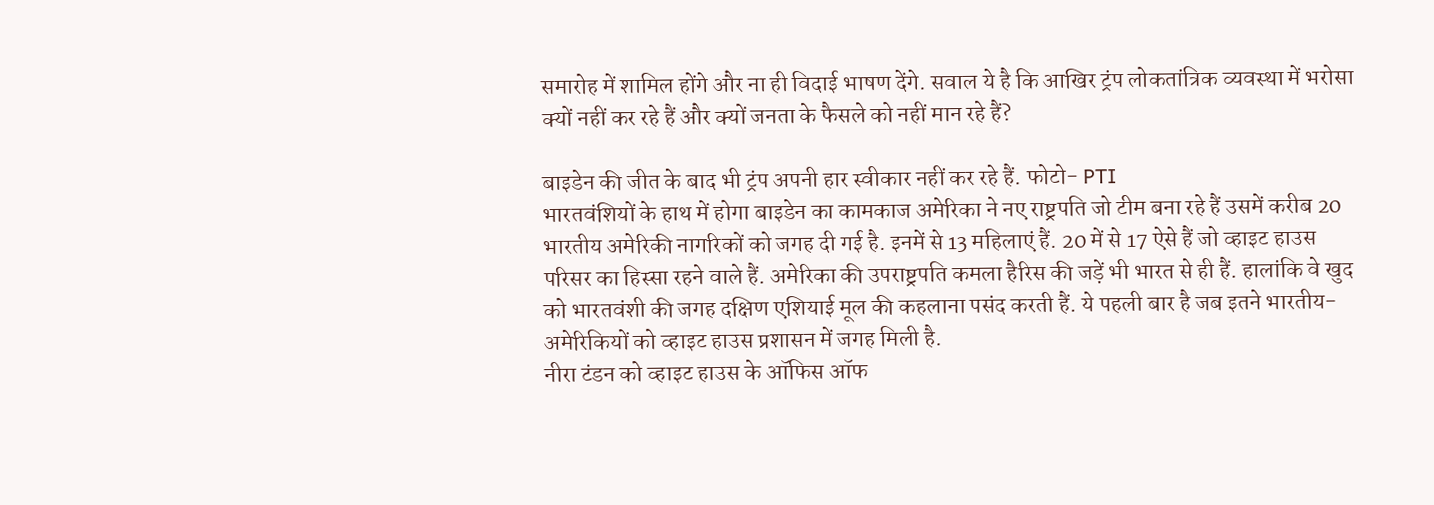समारोह में शामिल होंगे और ना ही विदाई भाषण देंगे. सवाल ये है कि आखिर ट्रंप लोकतांत्रिक व्यवस्था में भरोसा क्यों नहीं कर रहे हैं और क्यों जनता के फैसले को नहीं मान रहे हैं?

बाइडेन की जीत के बाद भी ट्रंप अपनी हार स्वीकार नहीं कर रहे हैं. फोटो- PTI
भारतवंशियों के हाथ में होगा बाइडेन का कामकाज अमेरिका ने नए राष्ट्रपति जो टीम बना रहे हैं उसमें करीब 20 भारतीय अमेरिकी नागरिकों को जगह दी गई है. इनमें से 13 महिलाएं हैं. 20 में से 17 ऐसे हैं जो व्हाइट हाउस परिसर का हिस्सा रहने वाले हैं. अमेरिका की उपराष्ट्रपति कमला हैरिस की जड़ें भी भारत से ही हैं. हालांकि वे खुद को भारतवंशी की जगह दक्षिण एशियाई मूल की कहलाना पसंद करती हैं. ये पहली बार है जब इतने भारतीय-अमेरिकियों को व्हाइट हाउस प्रशासन में जगह मिली है.
नीरा टंडन को व्हाइट हाउस के ऑफिस ऑफ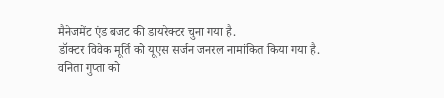मैनेजमेंट एंड बजट की डायरेक्टर चुना गया है.
डॉक्टर विवेक मूर्ति को यूएस सर्जन जनरल नामांकित किया गया है.
वनिता गुप्ता को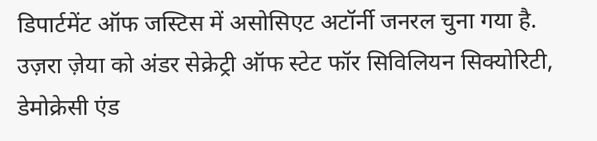डिपार्टमेंट ऑफ जस्टिस में असोसिएट अटॉर्नी जनरल चुना गया है.
उज़रा ज़ेया को अंडर सेक्रेट्री ऑफ स्टेट फॉर सिविलियन सिक्योरिटी, डेमोक्रेसी एंड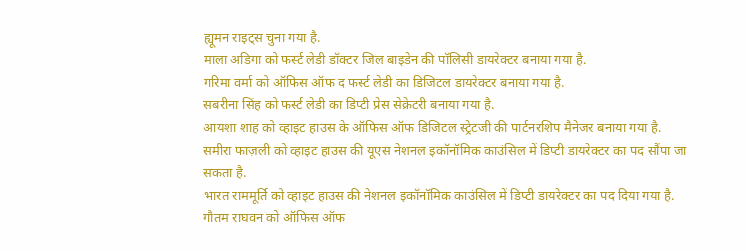ह्यूमन राइट्स चुना गया है.
माला अडिगा को फर्स्ट लेडी डॉक्टर जिल बाइडेन की पॉलिसी डायरेक्टर बनाया गया है.
गरिमा वर्मा को ऑफिस ऑफ द फर्स्ट लेडी का डिजिटल डायरेक्टर बनाया गया है.
सबरीना सिंह को फर्स्ट लेडी का डिप्टी प्रेस सेक्रेटरी बनाया गया है.
आयशा शाह को व्हाइट हाउस के ऑफिस ऑफ डिजिटल स्ट्रेटजी की पार्टनरशिप मैनेजर बनाया गया है.
समीरा फाज़ली को व्हाइट हाउस की यूएस नेशनल इकॉनॉमिक काउंसिल में डिप्टी डायरेक्टर का पद सौंपा जा सकता है.
भारत राममूर्ति को व्हाइट हाउस की नेशनल इकॉनॉमिक काउंसिल में डिप्टी डायरेक्टर का पद दिया गया है.
गौतम राघवन को ऑफिस ऑफ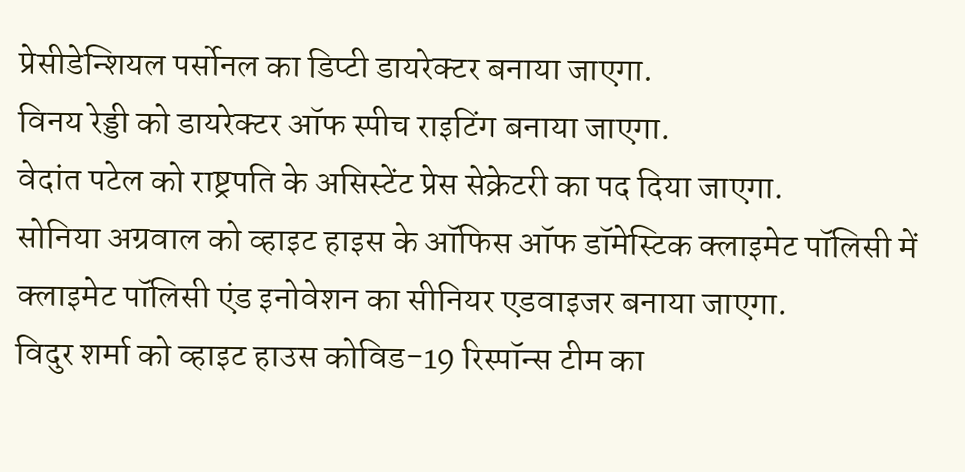प्रेसीडेन्शियल पर्सोनल का डिप्टी डायरेक्टर बनाया जाएगा.
विनय रेड्डी को डायरेक्टर ऑफ स्पीच राइटिंग बनाया जाएगा.
वेदांत पटेल को राष्ट्रपति के असिस्टेंट प्रेस सेक्रेटरी का पद दिया जाएगा.
सोनिया अग्रवाल को व्हाइट हाइस के ऑफिस ऑफ डॉमेस्टिक क्लाइमेट पॉलिसी में क्लाइमेट पॉलिसी एंड इनोवेशन का सीनियर एडवाइजर बनाया जाएगा.
विदुर शर्मा को व्हाइट हाउस कोविड-19 रिस्पॉन्स टीम का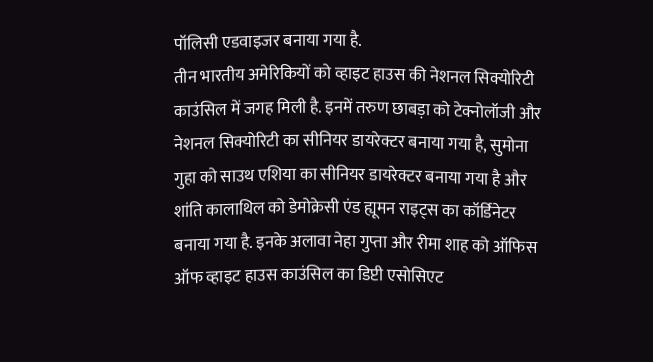पॉलिसी एडवाइजर बनाया गया है.
तीन भारतीय अमेरिकियों को व्हाइट हाउस की नेशनल सिक्योरिटी काउंसिल में जगह मिली है. इनमें तरुण छाबड़ा को टेक्नोलॉजी और नेशनल सिक्योरिटी का सीनियर डायरेक्टर बनाया गया है, सुमोना गुहा को साउथ एशिया का सीनियर डायरेक्टर बनाया गया है और शांति कालाथिल को डेमोक्रेसी एंड ह्यूमन राइट्स का कॉर्डिनेटर बनाया गया है. इनके अलावा नेहा गुप्ता और रीमा शाह को ऑफिस ऑफ व्हाइट हाउस काउंसिल का डिप्टी एसोसिएट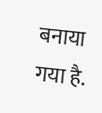बनाया गया है.